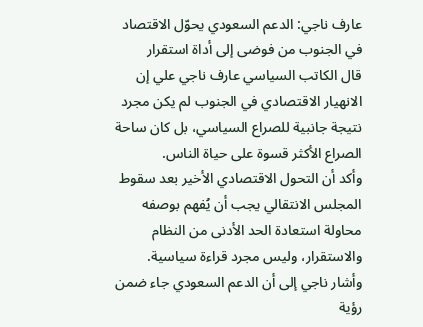عارف ناجي: الدعم السعودي يحوّل الاقتصاد في الجنوب من فوضى إلى أداة استقرار
قال الكاتب السياسي عارف ناجي علي إن الانهيار الاقتصادي في الجنوب لم يكن مجرد نتيجة جانبية للصراع السياسي، بل كان ساحة الصراع الأكثر قسوة على حياة الناس.
وأكد أن التحول الاقتصادي الأخير بعد سقوط المجلس الانتقالي يجب أن يُفهم بوصفه محاولة استعادة الحد الأدنى من النظام والاستقرار، وليس مجرد قراءة سياسية.
وأشار ناجي إلى أن الدعم السعودي جاء ضمن رؤية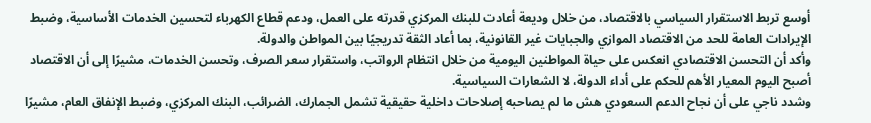أوسع تربط الاستقرار السياسي بالاقتصاد، من خلال وديعة أعادت للبنك المركزي قدرته على العمل، ودعم قطاع الكهرباء لتحسين الخدمات الأساسية، وضبط الإيرادات العامة للحد من الاقتصاد الموازي والجبايات غير القانونية، بما أعاد الثقة تدريجيًا بين المواطن والدولة.
وأكد أن التحسن الاقتصادي انعكس على حياة المواطنين اليومية من خلال انتظام الرواتب، واستقرار سعر الصرف، وتحسن الخدمات، مشيرًا إلى أن الاقتصاد أصبح اليوم المعيار الأهم للحكم على أداء الدولة، لا الشعارات السياسية.
وشدد ناجي على أن نجاح الدعم السعودي هش ما لم يصاحبه إصلاحات داخلية حقيقية تشمل الجمارك، الضرائب، البنك المركزي، وضبط الإنفاق العام، مشيرًا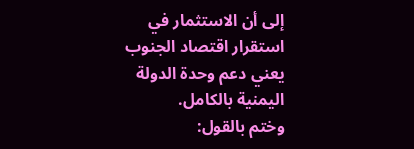إلى أن الاستثمار في استقرار اقتصاد الجنوب يعني دعم وحدة الدولة اليمنية بالكامل.
وختم بالقول: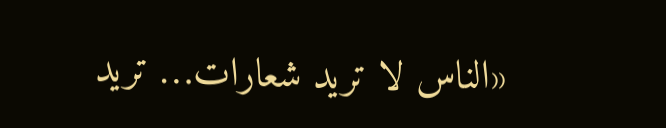«الناس لا تريد شعارات… تريد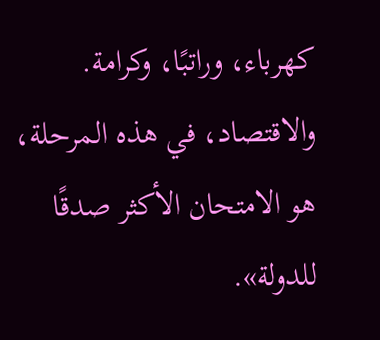كهرباء، وراتبًا، وكرامة. والاقتصاد، في هذه المرحلة، هو الامتحان الأكثر صدقًا للدولة».